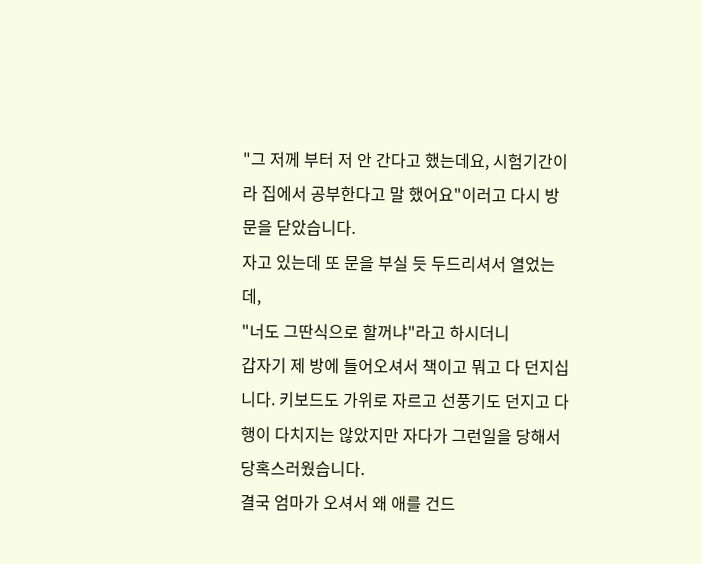"그 저께 부터 저 안 간다고 했는데요, 시험기간이라 집에서 공부한다고 말 했어요"이러고 다시 방문을 닫았습니다.
자고 있는데 또 문을 부실 듯 두드리셔서 열었는데,
"너도 그딴식으로 할꺼냐"라고 하시더니
갑자기 제 방에 들어오셔서 책이고 뭐고 다 던지십니다. 키보드도 가위로 자르고 선풍기도 던지고 다행이 다치지는 않았지만 자다가 그런일을 당해서 당혹스러웠습니다.
결국 엄마가 오셔서 왜 애를 건드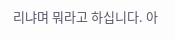리냐며 뭐라고 하십니다. 아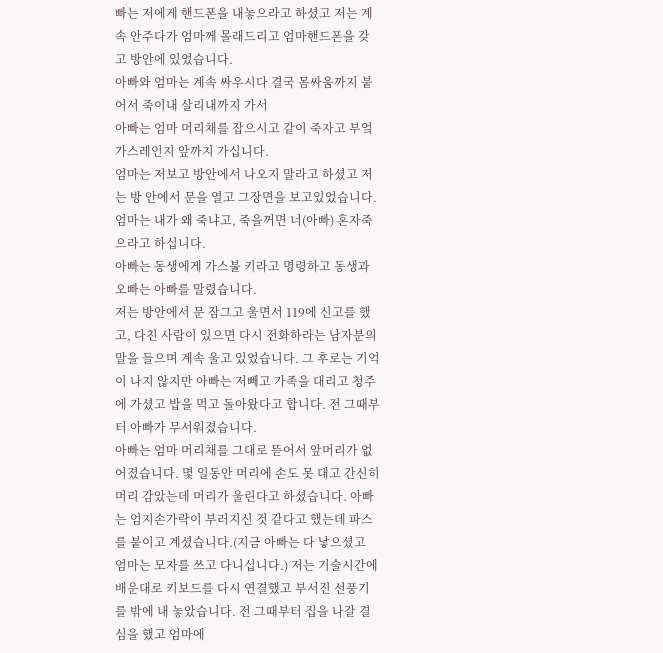빠는 저에게 핸드폰을 내놓으라고 하셨고 저는 계속 안주다가 엄마께 몰래드리고 엄마핸드폰을 갖고 방안에 있었습니다.
아빠와 엄마는 계속 싸우시다 결국 몸싸움까지 붙어서 죽이내 살리내까지 가서
아빠는 엄마 머리채를 잡으시고 같이 죽자고 부엌 가스레인지 앞까지 가십니다.
엄마는 저보고 방안에서 나오지 말라고 하셨고 저는 방 안에서 문을 열고 그장면을 보고있었습니다.
엄마는 내가 왜 죽냐고, 죽을꺼면 너(아빠) 혼자죽으라고 하십니다.
아빠는 동생에게 가스불 키라고 명령하고 동생과 오빠는 아빠를 말렸습니다.
저는 방안에서 문 잠그고 울면서 119에 신고를 했고, 다친 사람이 있으면 다시 전화하라는 남자분의 말을 들으며 계속 울고 있었습니다. 그 후로는 기억이 나지 않지만 아빠는 저빼고 가족을 대리고 청주에 가셨고 밥을 먹고 돌아왔다고 합니다. 전 그때부터 아빠가 무서워졌습니다.
아빠는 엄마 머리채를 그대로 뜯어서 앞머리가 없어졌습니다. 몇 일동안 머리에 손도 못 대고 간신히 머리 감았는데 머리가 울린다고 하셨습니다. 아빠는 엄지손가락이 부러지신 것 같다고 했는데 파스를 붙이고 계셨습니다.(지금 아빠는 다 낳으셨고 엄마는 모자를 쓰고 다니십니다.) 저는 기술시간에 배운대로 키보드를 다시 연결했고 부서진 선풍기를 밖에 내 놓았습니다. 전 그때부터 집을 나갈 결심을 했고 엄마에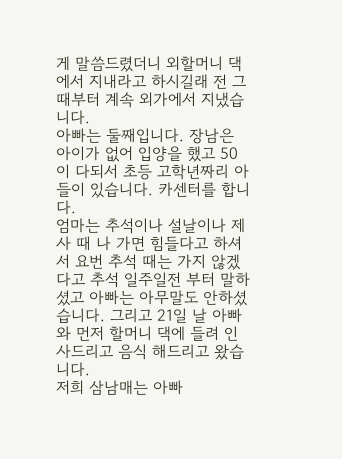게 말씀드렸더니 외할머니 댁에서 지내라고 하시길래 전 그때부터 계속 외가에서 지냈습니다.
아빠는 둘째입니다. 장남은 아이가 없어 입양을 했고 50이 다되서 초등 고학년짜리 아들이 있습니다. 카센터를 합니다.
엄마는 추석이나 설날이나 제사 때 나 가면 힘들다고 하셔서 요번 추석 때는 가지 않겠다고 추석 일주일전 부터 말하셨고 아빠는 아무말도 안하셨습니다. 그리고 21일 날 아빠와 먼저 할머니 댁에 들려 인사드리고 음식 해드리고 왔습니다.
저희 삼남매는 아빠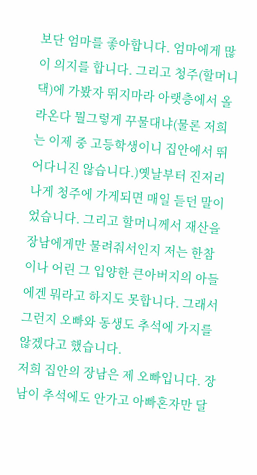보단 엄마를 좋아합니다. 엄마에게 많이 의지를 합니다. 그리고 청주(할머니댁)에 가봤자 뛰지마라 아랫층에서 올라온다 뭘그렇게 꾸물대냐(물론 저희는 이제 중 고등학생이니 집안에서 뛰어다니진 않습니다.)옛날부터 진저리나게 청주에 가게되면 매일 듣던 말이었습니다. 그리고 할머니께서 재산을 장남에게만 물려줘서인지 저는 한참이나 어린 그 입양한 큰아버지의 아들에겐 뭐라고 하지도 못합니다. 그래서 그런지 오빠와 동생도 추석에 가지를 않겠다고 했습니다.
저희 집안의 장남은 제 오빠입니다. 장남이 추석에도 안가고 아빠혼자만 달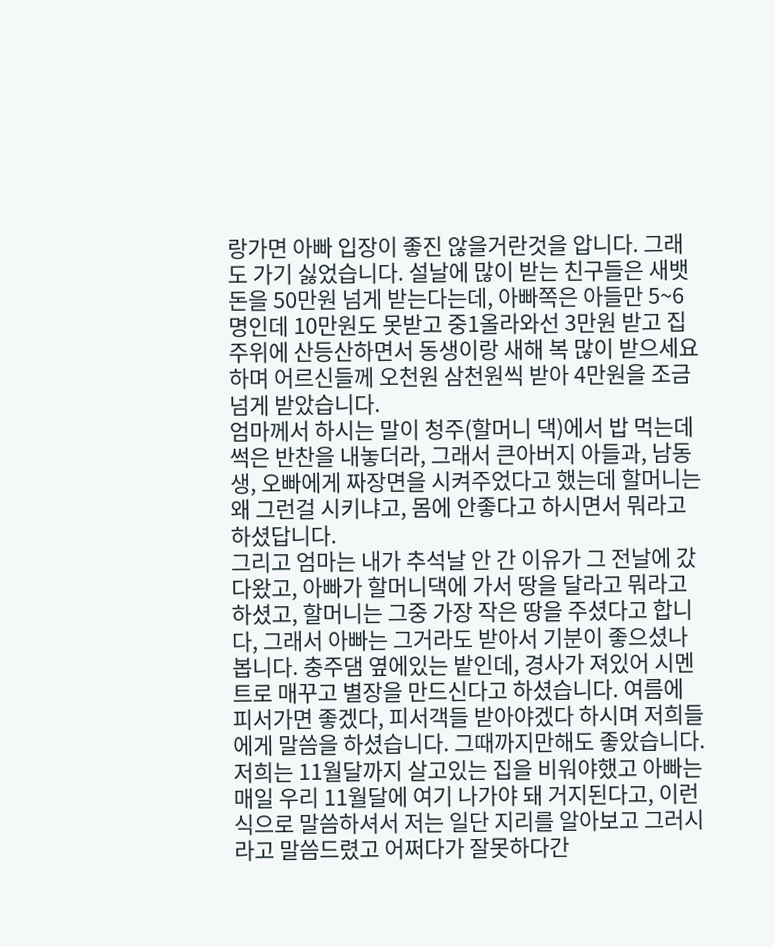랑가면 아빠 입장이 좋진 않을거란것을 압니다. 그래도 가기 싫었습니다. 설날에 많이 받는 친구들은 새뱃돈을 50만원 넘게 받는다는데, 아빠쪽은 아들만 5~6명인데 10만원도 못받고 중1올라와선 3만원 받고 집주위에 산등산하면서 동생이랑 새해 복 많이 받으세요 하며 어르신들께 오천원 삼천원씩 받아 4만원을 조금넘게 받았습니다.
엄마께서 하시는 말이 청주(할머니 댁)에서 밥 먹는데 썩은 반찬을 내놓더라, 그래서 큰아버지 아들과, 남동생, 오빠에게 짜장면을 시켜주었다고 했는데 할머니는 왜 그런걸 시키냐고, 몸에 안좋다고 하시면서 뭐라고 하셨답니다.
그리고 엄마는 내가 추석날 안 간 이유가 그 전날에 갔다왔고, 아빠가 할머니댁에 가서 땅을 달라고 뭐라고 하셨고, 할머니는 그중 가장 작은 땅을 주셨다고 합니다, 그래서 아빠는 그거라도 받아서 기분이 좋으셨나봅니다. 충주댐 옆에있는 밭인데, 경사가 져있어 시멘트로 매꾸고 별장을 만드신다고 하셨습니다. 여름에 피서가면 좋겠다, 피서객들 받아야겠다 하시며 저희들에게 말씀을 하셨습니다. 그때까지만해도 좋았습니다. 저희는 11월달까지 살고있는 집을 비워야했고 아빠는 매일 우리 11월달에 여기 나가야 돼 거지된다고, 이런 식으로 말씀하셔서 저는 일단 지리를 알아보고 그러시라고 말씀드렸고 어쩌다가 잘못하다간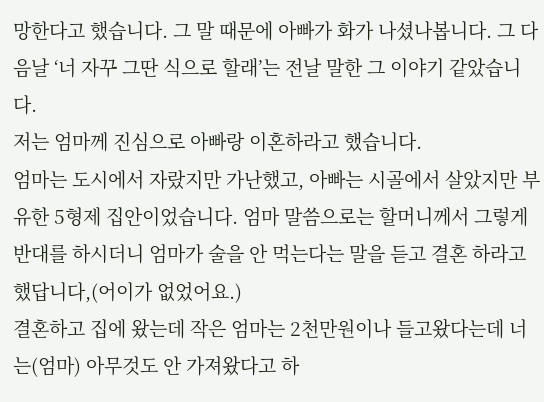망한다고 했습니다. 그 말 때문에 아빠가 화가 나셨나봅니다. 그 다음날 ‘너 자꾸 그딴 식으로 할래’는 전날 말한 그 이야기 같았습니다.
저는 엄마께 진심으로 아빠랑 이혼하라고 했습니다.
엄마는 도시에서 자랐지만 가난했고, 아빠는 시골에서 살았지만 부유한 5형제 집안이었습니다. 엄마 말씀으로는 할머니께서 그렇게 반대를 하시더니 엄마가 술을 안 먹는다는 말을 듣고 결혼 하라고 했답니다,(어이가 없었어요.)
결혼하고 집에 왔는데 작은 엄마는 2천만원이나 들고왔다는데 너는(엄마) 아무것도 안 가져왔다고 하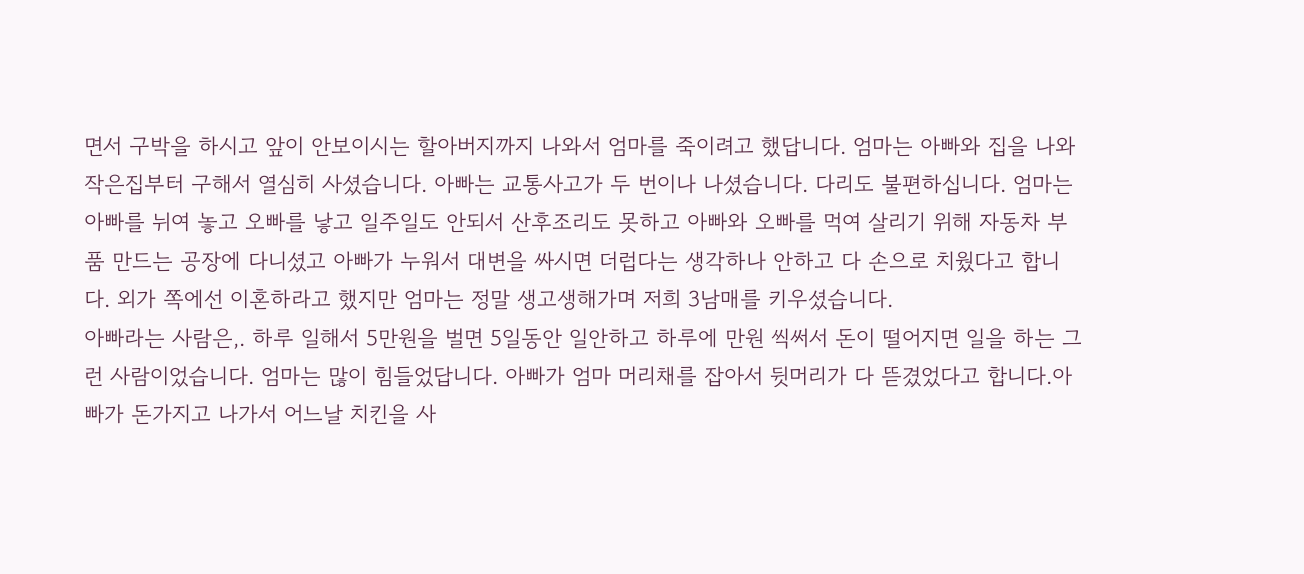면서 구박을 하시고 앞이 안보이시는 할아버지까지 나와서 엄마를 죽이려고 했답니다. 엄마는 아빠와 집을 나와 작은집부터 구해서 열심히 사셨습니다. 아빠는 교통사고가 두 번이나 나셨습니다. 다리도 불편하십니다. 엄마는 아빠를 뉘여 놓고 오빠를 낳고 일주일도 안되서 산후조리도 못하고 아빠와 오빠를 먹여 살리기 위해 자동차 부품 만드는 공장에 다니셨고 아빠가 누워서 대변을 싸시면 더럽다는 생각하나 안하고 다 손으로 치웠다고 합니다. 외가 쪽에선 이혼하라고 했지만 엄마는 정말 생고생해가며 저희 3남매를 키우셨습니다.
아빠라는 사람은,. 하루 일해서 5만원을 벌면 5일동안 일안하고 하루에 만원 씩써서 돈이 떨어지면 일을 하는 그런 사람이었습니다. 엄마는 많이 힘들었답니다. 아빠가 엄마 머리채를 잡아서 뒷머리가 다 뜯겼었다고 합니다.아빠가 돈가지고 나가서 어느날 치킨을 사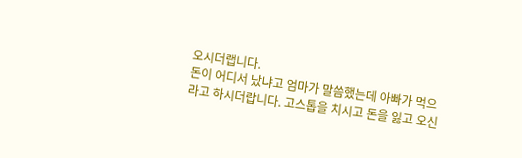오시더랩니다.
돈이 어디서 났냐고 엄마가 말씀했는데 아빠가 먹으라고 하시더랍니다. 고스톱을 치시고 돈을 잃고 오신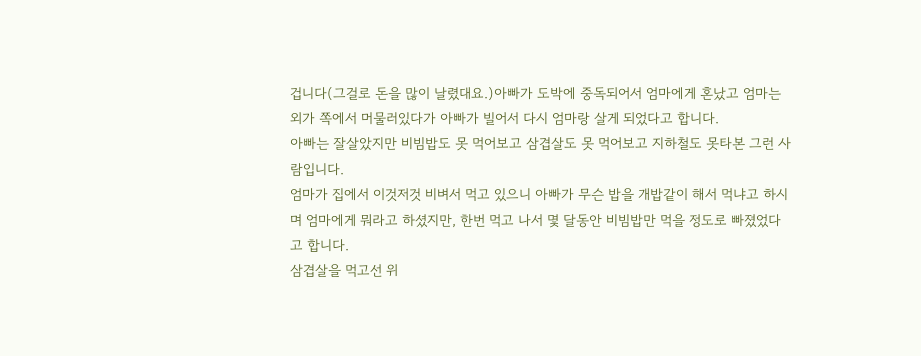겁니다(그걸로 돈을 많이 날렸대요.)아빠가 도박에 중독되어서 엄마에게 혼났고 엄마는 외가 쪽에서 머물러있다가 아빠가 빌어서 다시 엄마랑 살게 되었다고 합니다.
아빠는 잘살았지만 비빔밥도 못 먹어보고 삼겹살도 못 먹어보고 지하철도 못타본 그런 사람입니다.
엄마가 집에서 이것저것 비벼서 먹고 있으니 아빠가 무슨 밥을 개밥같이 해서 먹냐고 하시며 엄마에게 뭐라고 하셨지만, 한번 먹고 나서 몇 달동안 비빔밥만 먹을 정도로 빠졌었다고 합니다.
삼겹살을 먹고선 위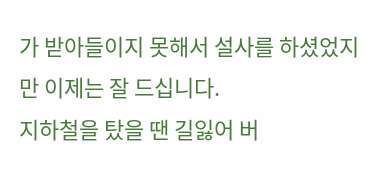가 받아들이지 못해서 설사를 하셨었지만 이제는 잘 드십니다.
지하철을 탔을 땐 길잃어 버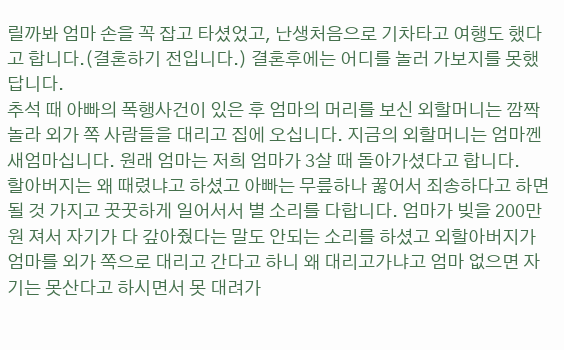릴까봐 엄마 손을 꼭 잡고 타셨었고, 난생처음으로 기차타고 여행도 했다고 합니다.(결혼하기 전입니다.) 결혼후에는 어디를 놀러 가보지를 못했답니다.
추석 때 아빠의 폭행사건이 있은 후 엄마의 머리를 보신 외할머니는 깜짝 놀라 외가 쪽 사람들을 대리고 집에 오십니다. 지금의 외할머니는 엄마껜 새엄마십니다. 원래 엄마는 저희 엄마가 3살 때 돌아가셨다고 합니다.
할아버지는 왜 때렸냐고 하셨고 아빠는 무릎하나 꿇어서 죄송하다고 하면 될 것 가지고 꿋꿋하게 일어서서 별 소리를 다합니다. 엄마가 빚을 200만원 져서 자기가 다 갚아줬다는 말도 안되는 소리를 하셨고 외할아버지가 엄마를 외가 쪽으로 대리고 간다고 하니 왜 대리고가냐고 엄마 없으면 자기는 못산다고 하시면서 못 대려가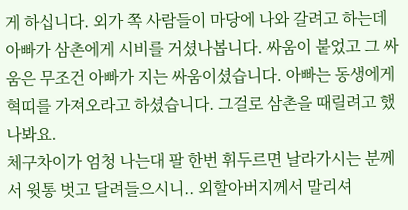게 하십니다. 외가 쪽 사람들이 마당에 나와 갈려고 하는데 아빠가 삼촌에게 시비를 거셨나봅니다. 싸움이 붙었고 그 싸움은 무조건 아빠가 지는 싸움이셨습니다. 아빠는 동생에게 혁띠를 가져오라고 하셨습니다. 그걸로 삼촌을 때릴려고 했나봐요.
체구차이가 엄청 나는대 팔 한번 휘두르면 날라가시는 분께서 윗통 벗고 달려들으시니.. 외할아버지께서 말리셔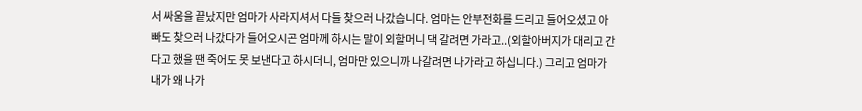서 싸움을 끝났지만 엄마가 사라지셔서 다들 찾으러 나갔습니다. 엄마는 안부전화를 드리고 들어오셨고 아빠도 찾으러 나갔다가 들어오시곤 엄마께 하시는 말이 외할머니 댁 갈려면 가라고..(외할아버지가 대리고 간다고 했을 땐 죽어도 못 보낸다고 하시더니, 엄마만 있으니까 나갈려면 나가라고 하십니다.) 그리고 엄마가 내가 왜 나가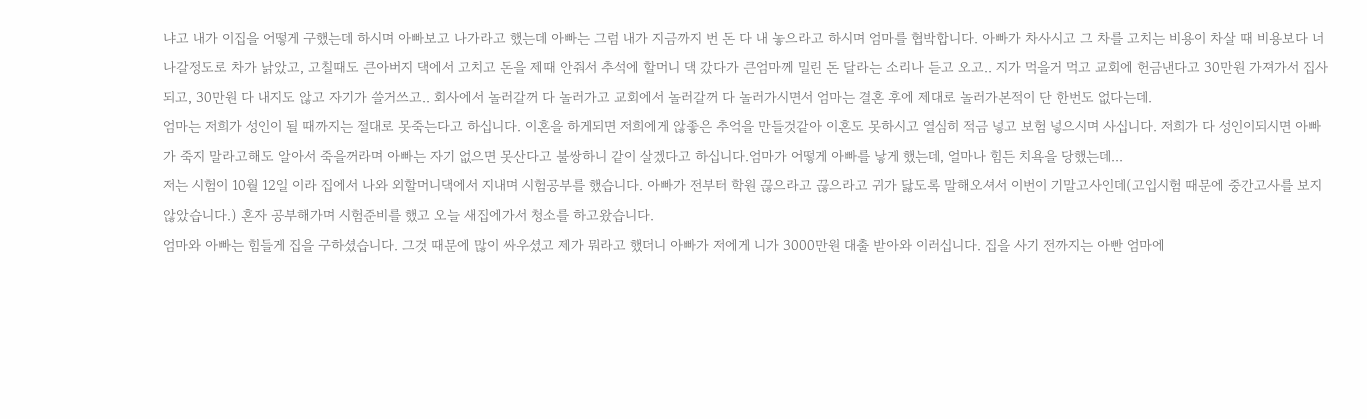냐고 내가 이집을 어떻게 구했는데 하시며 아빠보고 나가라고 했는데 아빠는 그럼 내가 지금까지 번 돈 다 내 놓으라고 하시며 엄마를 협박합니다. 아빠가 차사시고 그 차를 고치는 비용이 차살 때 비용보다 너 나갈정도로 차가 낡았고, 고칠때도 큰아버지 댁에서 고치고 돈을 제때 안줘서 추석에 할머니 댁 갔다가 큰엄마께 밀린 돈 달라는 소리나 듣고 오고.. 지가 먹을거 먹고 교회에 헌금낸다고 30만원 가져가서 집사 되고, 30만원 다 내지도 않고 자기가 쓸거쓰고.. 회사에서 놀러갈꺼 다 놀러가고 교회에서 놀러갈꺼 다 놀러가시면서 엄마는 결혼 후에 제대로 놀러가본적이 단 한번도 없다는데.
엄마는 저희가 성인이 될 때까지는 절대로 못죽는다고 하십니다. 이혼을 하게되면 저희에게 않좋은 추억을 만들것같아 이혼도 못하시고 열심히 적금 넣고 보험 넣으시며 사십니다. 저희가 다 성인이되시면 아빠가 죽지 말라고해도 알아서 죽을꺼라며 아빠는 자기 없으면 못산다고 불쌍하니 같이 살겠다고 하십니다.엄마가 어떻게 아빠를 낳게 했는데, 얼마나 힘든 치욕을 당했는데...
저는 시험이 10월 12일 이라 집에서 나와 외할머니댁에서 지내며 시험공부를 했습니다. 아빠가 전부터 학원 끊으라고 끊으라고 귀가 닳도록 말해오셔서 이번이 기말고사인데(고입시험 때문에 중간고사를 보지 않았습니다.) 혼자 공부해가며 시험준비를 했고 오늘 새집에가서 청소를 하고왔습니다.
엄마와 아빠는 힘들게 집을 구하셨습니다. 그것 때문에 많이 싸우셨고 제가 뭐라고 했더니 아빠가 저에게 니가 3000만원 대출 받아와 이러십니다. 집을 사기 전까지는 아빤 엄마에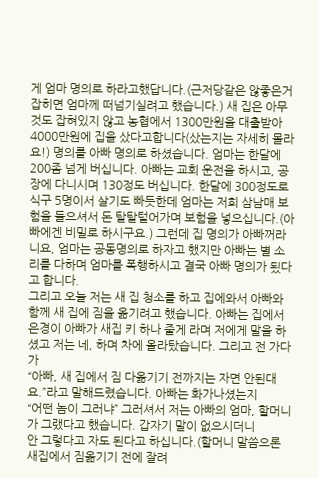게 엄마 명의로 하라고했답니다.(근저당같은 않좋은거 잡히면 엄마께 떠넘기실려고 했습니다.) 새 집은 아무것도 잡혀있지 않고 농협에서 1300만원을 대출받아 4000만원에 집을 샀다고합니다(샀는지는 자세히 몰라요!) 명의를 아빠 명의로 하셨습니다. 엄마는 한달에 200좀 넘게 버십니다. 아빠는 교회 운전을 하시고, 공장에 다니시며 130정도 버십니다. 한달에 300정도로 식구 5명이서 살기도 빠듯한데 엄마는 저희 삼남매 보험을 들으셔서 돈 탈탈털어가며 보험을 넣으십니다.(아빠에겐 비밀로 하시구요.) 그런데 집 명의가 아빠꺼라니요, 엄마는 공동명의로 하자고 했지만 아빠는 별 소리를 다하며 엄마를 폭행하시고 결국 아빠 명의가 됬다고 합니다.
그리고 오늘 저는 새 집 청소를 하고 집에와서 아빠와 함께 새 집에 짐을 옮기려고 했습니다. 아빠는 집에서 은경이 아빠가 새집 키 하나 줄게 라며 저에게 말을 하셨고 저는 네, 하며 차에 올라탔습니다. 그리고 전 가다가
“아빠, 새 집에서 짐 다옮기기 전까지는 자면 안된대요.”라고 말해드렸습니다. 아빠는 화가나셨는지
“어떤 놈이 그러냐” 그러셔서 저는 아빠의 엄마, 할머니가 그랬다고 했습니다. 갑자기 말이 없으시더니
안 그렇다고 자도 된다고 하십니다.(할머니 말씀으론 새집에서 짐옮기기 전에 잘려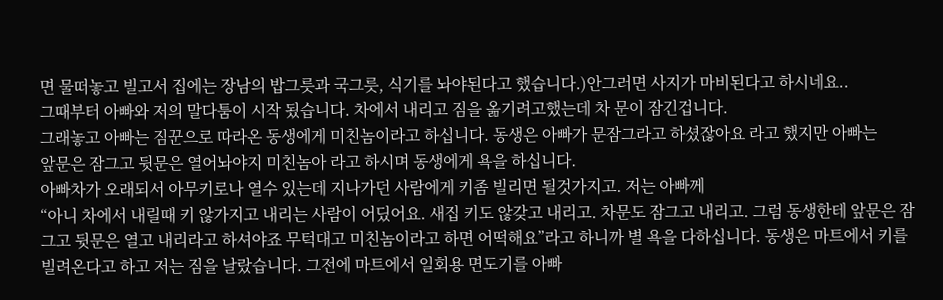면 물떠놓고 빌고서 집에는 장남의 밥그릇과 국그릇, 식기를 놔야된다고 했습니다.)안그러면 사지가 마비된다고 하시네요..
그때부터 아빠와 저의 말다툼이 시작 됬습니다. 차에서 내리고 짐을 옮기려고했는데 차 문이 잠긴겁니다.
그래놓고 아빠는 짐꾼으로 따라온 동생에게 미친놈이라고 하십니다. 동생은 아빠가 문잠그라고 하셨잖아요 라고 했지만 아빠는
앞문은 잠그고 뒷문은 열어놔야지 미친놈아 라고 하시며 동생에게 욕을 하십니다.
아빠차가 오래되서 아무키로나 열수 있는데 지나가던 사람에게 키좀 빌리면 될것가지고. 저는 아빠께
“아니 차에서 내릴때 키 않가지고 내리는 사람이 어딨어요. 새집 키도 않갖고 내리고. 차문도 잠그고 내리고. 그럼 동생한테 앞문은 잠그고 뒷문은 열고 내리라고 하셔야죠 무턱대고 미친놈이라고 하면 어떡해요”라고 하니까 별 욕을 다하십니다. 동생은 마트에서 키를 빌려온다고 하고 저는 짐을 날랐습니다. 그전에 마트에서 일회용 면도기를 아빠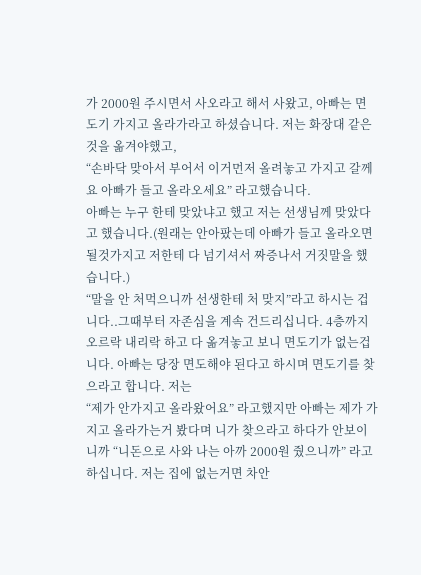가 2000원 주시면서 사오라고 해서 사왔고, 아빠는 면도기 가지고 올라가라고 하셨습니다. 저는 화장대 같은것을 옮겨야했고,
“손바닥 맞아서 부어서 이거먼저 올려놓고 가지고 갈께요 아빠가 들고 올라오세요” 라고했습니다.
아빠는 누구 한테 맞았냐고 했고 저는 선생님께 맞았다고 했습니다.(원래는 안아팠는데 아빠가 들고 올라오면 될것가지고 저한테 다 넘기셔서 짜증나서 거짓말을 했습니다.)
“말을 안 처먹으니까 선생한테 처 맞지”라고 하시는 겁니다..그때부터 자존심을 계속 건드리십니다. 4층까지 오르락 내리락 하고 다 옮겨놓고 보니 면도기가 없는겁니다. 아빠는 당장 면도해야 된다고 하시며 면도기를 찾으라고 합니다. 저는
“제가 안가지고 올라왔어요” 라고했지만 아빠는 제가 가지고 올라가는거 봤다며 니가 찾으라고 하다가 안보이니까 “니돈으로 사와 나는 아까 2000원 줬으니까” 라고 하십니다. 저는 집에 없는거면 차안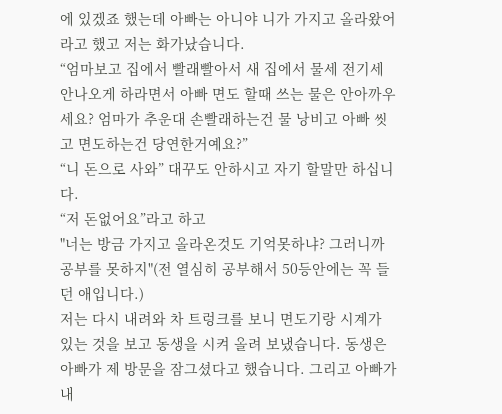에 있겠죠 했는데 아빠는 아니야 니가 가지고 올라왔어 라고 했고 저는 화가났습니다.
“엄마보고 집에서 빨래빨아서 새 집에서 물세 전기세 안나오게 하라면서 아빠 면도 할때 쓰는 물은 안아까우세요? 엄마가 추운대 손빨래하는건 물 낭비고 아빠 씻고 면도하는건 당연한거예요?”
“니 돈으로 사와” 대꾸도 안하시고 자기 할말만 하십니다.
“저 돈없어요”라고 하고
"너는 방금 가지고 올라온것도 기억못하냐? 그러니까 공부를 못하지"(전 열심히 공부해서 50등안에는 꼭 들던 애입니다.)
저는 다시 내려와 차 트렁크를 보니 면도기랑 시계가 있는 것을 보고 동생을 시켜 올려 보냈습니다. 동생은 아빠가 제 방문을 잠그셨다고 했습니다. 그리고 아빠가 내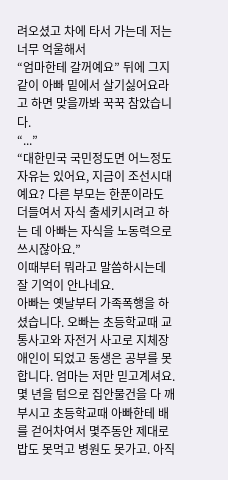려오셨고 차에 타서 가는데 저는 너무 억울해서
“엄마한테 갈꺼예요” 뒤에 그지같이 아빠 밑에서 살기싫어요라고 하면 맞을까봐 꾹꾹 참았습니다.
“...”
“대한민국 국민정도면 어느정도 자유는 있어요, 지금이 조선시대예요? 다른 부모는 한푼이라도 더들여서 자식 출세키시려고 하는 데 아빠는 자식을 노동력으로 쓰시잖아요.”
이때부터 뭐라고 말씀하시는데 잘 기억이 안나네요.
아빠는 옛날부터 가족폭행을 하셨습니다. 오빠는 초등학교때 교통사고와 자전거 사고로 지체장애인이 되었고 동생은 공부를 못합니다. 엄마는 저만 믿고계셔요. 몇 년을 텀으로 집안물건을 다 깨부시고 초등학교때 아빠한테 배를 걷어차여서 몇주동안 제대로 밥도 못먹고 병원도 못가고. 아직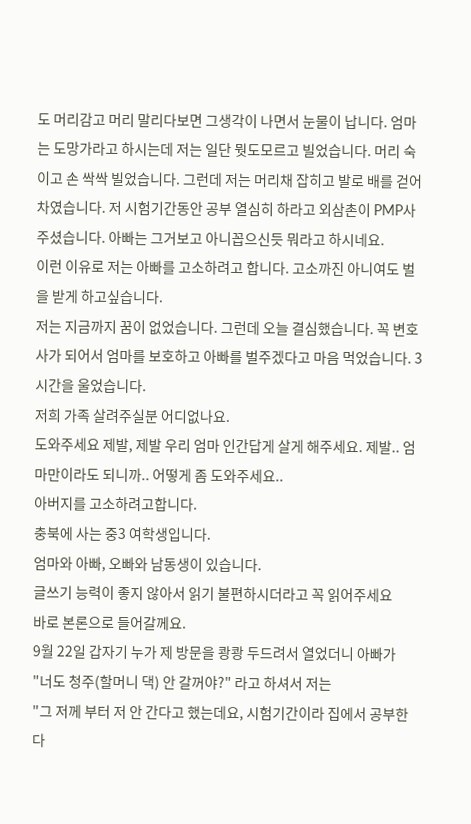도 머리감고 머리 말리다보면 그생각이 나면서 눈물이 납니다. 엄마는 도망가라고 하시는데 저는 일단 뭣도모르고 빌었습니다. 머리 숙이고 손 싹싹 빌었습니다. 그런데 저는 머리채 잡히고 발로 배를 걷어차였습니다. 저 시험기간동안 공부 열심히 하라고 외삼촌이 PMP사주셨습니다. 아빠는 그거보고 아니꼽으신듯 뭐라고 하시네요.
이런 이유로 저는 아빠를 고소하려고 합니다. 고소까진 아니여도 벌을 받게 하고싶습니다.
저는 지금까지 꿈이 없었습니다. 그런데 오늘 결심했습니다. 꼭 변호사가 되어서 엄마를 보호하고 아빠를 벌주겠다고 마음 먹었습니다. 3시간을 울었습니다.
저희 가족 살려주실분 어디없나요.
도와주세요 제발, 제발 우리 엄마 인간답게 살게 해주세요. 제발.. 엄마만이라도 되니까.. 어떻게 좀 도와주세요..
아버지를 고소하려고합니다.
충북에 사는 중3 여학생입니다.
엄마와 아빠, 오빠와 남동생이 있습니다.
글쓰기 능력이 좋지 않아서 읽기 불편하시더라고 꼭 읽어주세요
바로 본론으로 들어갈께요.
9월 22일 갑자기 누가 제 방문을 쾅쾅 두드려서 열었더니 아빠가
"너도 청주(할머니 댁) 안 갈꺼야?" 라고 하셔서 저는
"그 저께 부터 저 안 간다고 했는데요, 시험기간이라 집에서 공부한다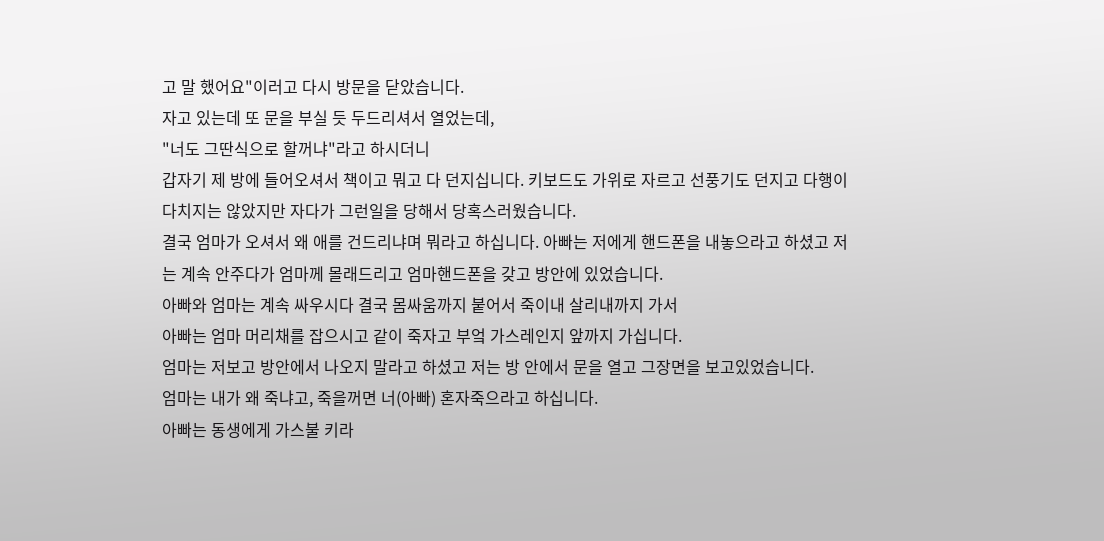고 말 했어요"이러고 다시 방문을 닫았습니다.
자고 있는데 또 문을 부실 듯 두드리셔서 열었는데,
"너도 그딴식으로 할꺼냐"라고 하시더니
갑자기 제 방에 들어오셔서 책이고 뭐고 다 던지십니다. 키보드도 가위로 자르고 선풍기도 던지고 다행이 다치지는 않았지만 자다가 그런일을 당해서 당혹스러웠습니다.
결국 엄마가 오셔서 왜 애를 건드리냐며 뭐라고 하십니다. 아빠는 저에게 핸드폰을 내놓으라고 하셨고 저는 계속 안주다가 엄마께 몰래드리고 엄마핸드폰을 갖고 방안에 있었습니다.
아빠와 엄마는 계속 싸우시다 결국 몸싸움까지 붙어서 죽이내 살리내까지 가서
아빠는 엄마 머리채를 잡으시고 같이 죽자고 부엌 가스레인지 앞까지 가십니다.
엄마는 저보고 방안에서 나오지 말라고 하셨고 저는 방 안에서 문을 열고 그장면을 보고있었습니다.
엄마는 내가 왜 죽냐고, 죽을꺼면 너(아빠) 혼자죽으라고 하십니다.
아빠는 동생에게 가스불 키라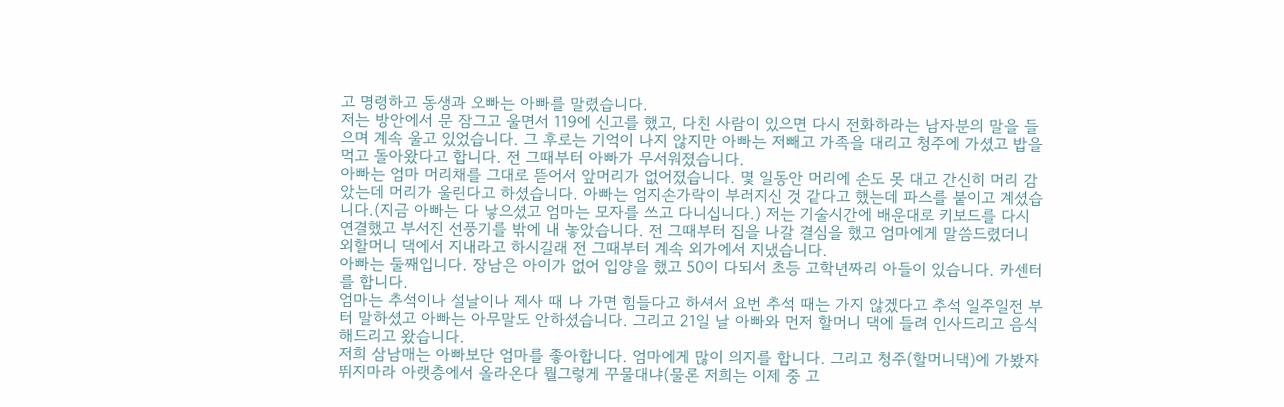고 명령하고 동생과 오빠는 아빠를 말렸습니다.
저는 방안에서 문 잠그고 울면서 119에 신고를 했고, 다친 사람이 있으면 다시 전화하라는 남자분의 말을 들으며 계속 울고 있었습니다. 그 후로는 기억이 나지 않지만 아빠는 저빼고 가족을 대리고 청주에 가셨고 밥을 먹고 돌아왔다고 합니다. 전 그때부터 아빠가 무서워졌습니다.
아빠는 엄마 머리채를 그대로 뜯어서 앞머리가 없어졌습니다. 몇 일동안 머리에 손도 못 대고 간신히 머리 감았는데 머리가 울린다고 하셨습니다. 아빠는 엄지손가락이 부러지신 것 같다고 했는데 파스를 붙이고 계셨습니다.(지금 아빠는 다 낳으셨고 엄마는 모자를 쓰고 다니십니다.) 저는 기술시간에 배운대로 키보드를 다시 연결했고 부서진 선풍기를 밖에 내 놓았습니다. 전 그때부터 집을 나갈 결심을 했고 엄마에게 말씀드렸더니 외할머니 댁에서 지내라고 하시길래 전 그때부터 계속 외가에서 지냈습니다.
아빠는 둘째입니다. 장남은 아이가 없어 입양을 했고 50이 다되서 초등 고학년짜리 아들이 있습니다. 카센터를 합니다.
엄마는 추석이나 설날이나 제사 때 나 가면 힘들다고 하셔서 요번 추석 때는 가지 않겠다고 추석 일주일전 부터 말하셨고 아빠는 아무말도 안하셨습니다. 그리고 21일 날 아빠와 먼저 할머니 댁에 들려 인사드리고 음식 해드리고 왔습니다.
저희 삼남매는 아빠보단 엄마를 좋아합니다. 엄마에게 많이 의지를 합니다. 그리고 청주(할머니댁)에 가봤자 뛰지마라 아랫층에서 올라온다 뭘그렇게 꾸물대냐(물론 저희는 이제 중 고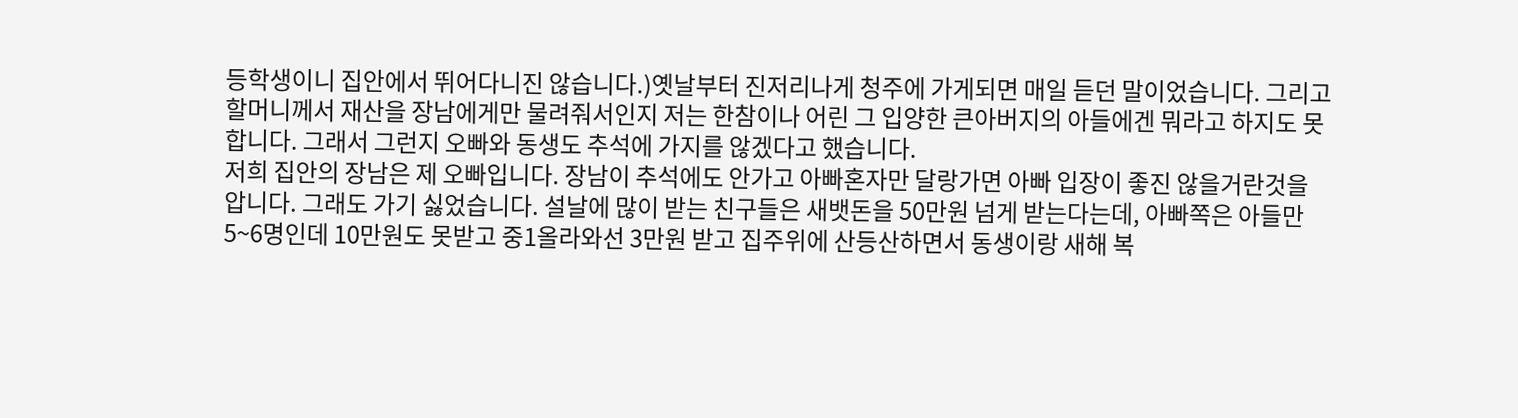등학생이니 집안에서 뛰어다니진 않습니다.)옛날부터 진저리나게 청주에 가게되면 매일 듣던 말이었습니다. 그리고 할머니께서 재산을 장남에게만 물려줘서인지 저는 한참이나 어린 그 입양한 큰아버지의 아들에겐 뭐라고 하지도 못합니다. 그래서 그런지 오빠와 동생도 추석에 가지를 않겠다고 했습니다.
저희 집안의 장남은 제 오빠입니다. 장남이 추석에도 안가고 아빠혼자만 달랑가면 아빠 입장이 좋진 않을거란것을 압니다. 그래도 가기 싫었습니다. 설날에 많이 받는 친구들은 새뱃돈을 50만원 넘게 받는다는데, 아빠쪽은 아들만 5~6명인데 10만원도 못받고 중1올라와선 3만원 받고 집주위에 산등산하면서 동생이랑 새해 복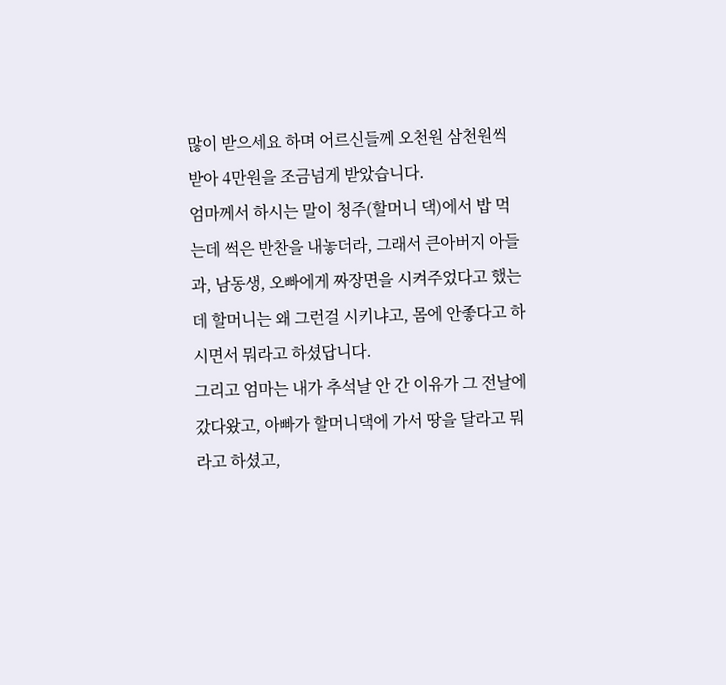많이 받으세요 하며 어르신들께 오천원 삼천원씩 받아 4만원을 조금넘게 받았습니다.
엄마께서 하시는 말이 청주(할머니 댁)에서 밥 먹는데 썩은 반찬을 내놓더라, 그래서 큰아버지 아들과, 남동생, 오빠에게 짜장면을 시켜주었다고 했는데 할머니는 왜 그런걸 시키냐고, 몸에 안좋다고 하시면서 뭐라고 하셨답니다.
그리고 엄마는 내가 추석날 안 간 이유가 그 전날에 갔다왔고, 아빠가 할머니댁에 가서 땅을 달라고 뭐라고 하셨고,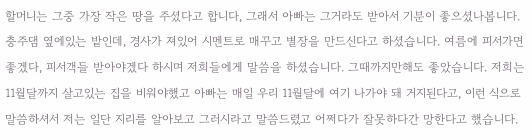할머니는 그중 가장 작은 땅을 주셨다고 합니다, 그래서 아빠는 그거라도 받아서 기분이 좋으셨나봅니다. 충주댐 옆에있는 밭인데, 경사가 져있어 시멘트로 매꾸고 별장을 만드신다고 하셨습니다. 여름에 피서가면 좋겠다, 피서객들 받아야겠다 하시며 저희들에게 말씀을 하셨습니다. 그때까지만해도 좋았습니다. 저희는 11월달까지 살고있는 집을 비워야했고 아빠는 매일 우리 11월달에 여기 나가야 돼 거지된다고, 이런 식으로 말씀하셔서 저는 일단 지리를 알아보고 그러시라고 말씀드렸고 어쩌다가 잘못하다간 망한다고 했습니다.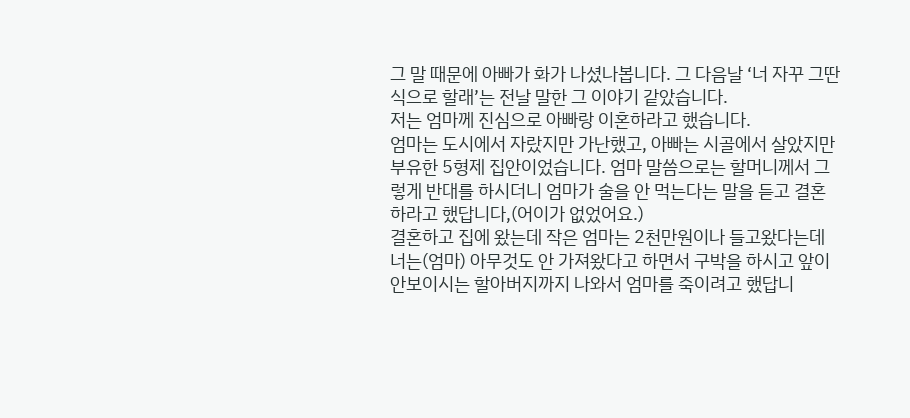그 말 때문에 아빠가 화가 나셨나봅니다. 그 다음날 ‘너 자꾸 그딴 식으로 할래’는 전날 말한 그 이야기 같았습니다.
저는 엄마께 진심으로 아빠랑 이혼하라고 했습니다.
엄마는 도시에서 자랐지만 가난했고, 아빠는 시골에서 살았지만 부유한 5형제 집안이었습니다. 엄마 말씀으로는 할머니께서 그렇게 반대를 하시더니 엄마가 술을 안 먹는다는 말을 듣고 결혼 하라고 했답니다,(어이가 없었어요.)
결혼하고 집에 왔는데 작은 엄마는 2천만원이나 들고왔다는데 너는(엄마) 아무것도 안 가져왔다고 하면서 구박을 하시고 앞이 안보이시는 할아버지까지 나와서 엄마를 죽이려고 했답니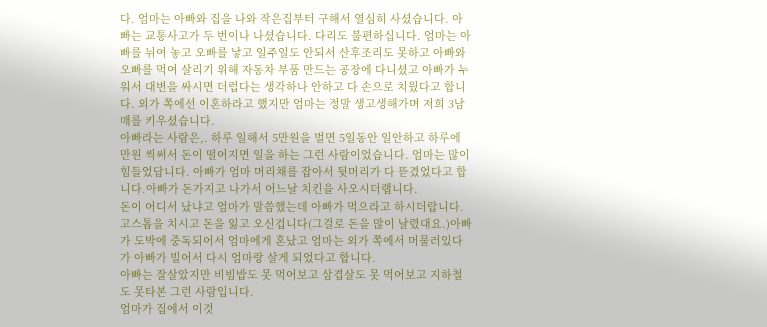다. 엄마는 아빠와 집을 나와 작은집부터 구해서 열심히 사셨습니다. 아빠는 교통사고가 두 번이나 나셨습니다. 다리도 불편하십니다. 엄마는 아빠를 뉘여 놓고 오빠를 낳고 일주일도 안되서 산후조리도 못하고 아빠와 오빠를 먹여 살리기 위해 자동차 부품 만드는 공장에 다니셨고 아빠가 누워서 대변을 싸시면 더럽다는 생각하나 안하고 다 손으로 치웠다고 합니다. 외가 쪽에선 이혼하라고 했지만 엄마는 정말 생고생해가며 저희 3남매를 키우셨습니다.
아빠라는 사람은,. 하루 일해서 5만원을 벌면 5일동안 일안하고 하루에 만원 씩써서 돈이 떨어지면 일을 하는 그런 사람이었습니다. 엄마는 많이 힘들었답니다. 아빠가 엄마 머리채를 잡아서 뒷머리가 다 뜯겼었다고 합니다.아빠가 돈가지고 나가서 어느날 치킨을 사오시더랩니다.
돈이 어디서 났냐고 엄마가 말씀했는데 아빠가 먹으라고 하시더랍니다. 고스톱을 치시고 돈을 잃고 오신겁니다(그걸로 돈을 많이 날렸대요.)아빠가 도박에 중독되어서 엄마에게 혼났고 엄마는 외가 쪽에서 머물러있다가 아빠가 빌어서 다시 엄마랑 살게 되었다고 합니다.
아빠는 잘살았지만 비빔밥도 못 먹어보고 삼겹살도 못 먹어보고 지하철도 못타본 그런 사람입니다.
엄마가 집에서 이것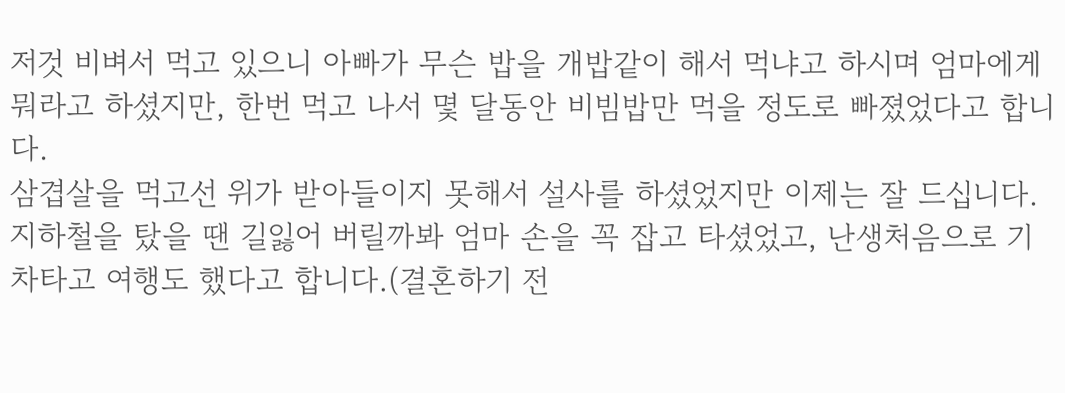저것 비벼서 먹고 있으니 아빠가 무슨 밥을 개밥같이 해서 먹냐고 하시며 엄마에게 뭐라고 하셨지만, 한번 먹고 나서 몇 달동안 비빔밥만 먹을 정도로 빠졌었다고 합니다.
삼겹살을 먹고선 위가 받아들이지 못해서 설사를 하셨었지만 이제는 잘 드십니다.
지하철을 탔을 땐 길잃어 버릴까봐 엄마 손을 꼭 잡고 타셨었고, 난생처음으로 기차타고 여행도 했다고 합니다.(결혼하기 전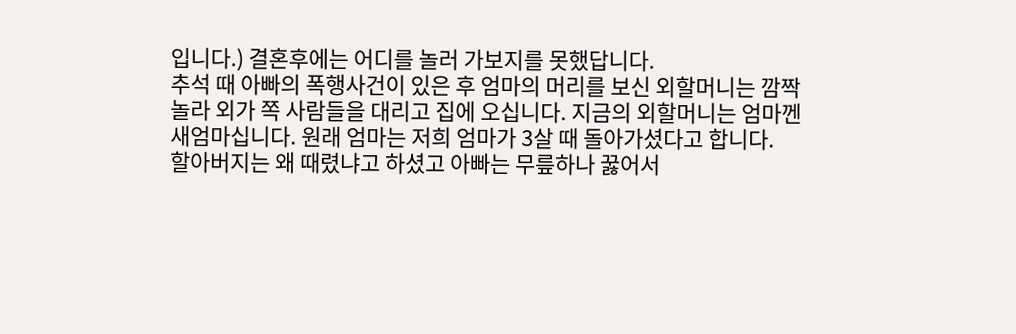입니다.) 결혼후에는 어디를 놀러 가보지를 못했답니다.
추석 때 아빠의 폭행사건이 있은 후 엄마의 머리를 보신 외할머니는 깜짝 놀라 외가 쪽 사람들을 대리고 집에 오십니다. 지금의 외할머니는 엄마껜 새엄마십니다. 원래 엄마는 저희 엄마가 3살 때 돌아가셨다고 합니다.
할아버지는 왜 때렸냐고 하셨고 아빠는 무릎하나 꿇어서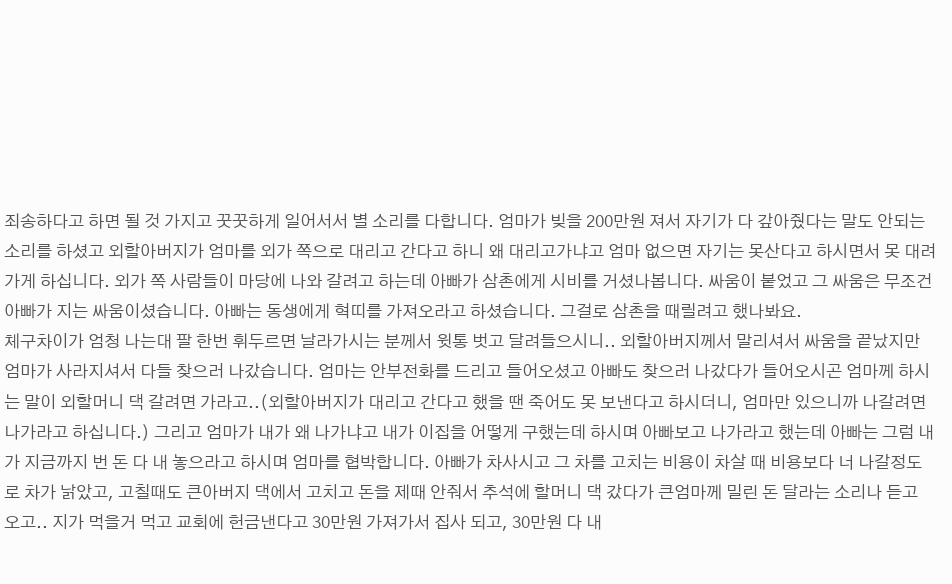죄송하다고 하면 될 것 가지고 꿋꿋하게 일어서서 별 소리를 다합니다. 엄마가 빚을 200만원 져서 자기가 다 갚아줬다는 말도 안되는 소리를 하셨고 외할아버지가 엄마를 외가 쪽으로 대리고 간다고 하니 왜 대리고가냐고 엄마 없으면 자기는 못산다고 하시면서 못 대려가게 하십니다. 외가 쪽 사람들이 마당에 나와 갈려고 하는데 아빠가 삼촌에게 시비를 거셨나봅니다. 싸움이 붙었고 그 싸움은 무조건 아빠가 지는 싸움이셨습니다. 아빠는 동생에게 혁띠를 가져오라고 하셨습니다. 그걸로 삼촌을 때릴려고 했나봐요.
체구차이가 엄청 나는대 팔 한번 휘두르면 날라가시는 분께서 윗통 벗고 달려들으시니.. 외할아버지께서 말리셔서 싸움을 끝났지만 엄마가 사라지셔서 다들 찾으러 나갔습니다. 엄마는 안부전화를 드리고 들어오셨고 아빠도 찾으러 나갔다가 들어오시곤 엄마께 하시는 말이 외할머니 댁 갈려면 가라고..(외할아버지가 대리고 간다고 했을 땐 죽어도 못 보낸다고 하시더니, 엄마만 있으니까 나갈려면 나가라고 하십니다.) 그리고 엄마가 내가 왜 나가냐고 내가 이집을 어떻게 구했는데 하시며 아빠보고 나가라고 했는데 아빠는 그럼 내가 지금까지 번 돈 다 내 놓으라고 하시며 엄마를 협박합니다. 아빠가 차사시고 그 차를 고치는 비용이 차살 때 비용보다 너 나갈정도로 차가 낡았고, 고칠때도 큰아버지 댁에서 고치고 돈을 제때 안줘서 추석에 할머니 댁 갔다가 큰엄마께 밀린 돈 달라는 소리나 듣고 오고.. 지가 먹을거 먹고 교회에 헌금낸다고 30만원 가져가서 집사 되고, 30만원 다 내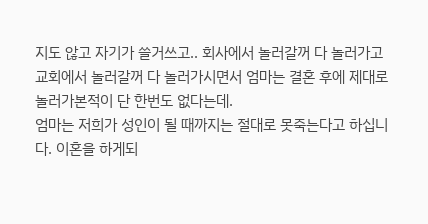지도 않고 자기가 쓸거쓰고.. 회사에서 놀러갈꺼 다 놀러가고 교회에서 놀러갈꺼 다 놀러가시면서 엄마는 결혼 후에 제대로 놀러가본적이 단 한번도 없다는데.
엄마는 저희가 성인이 될 때까지는 절대로 못죽는다고 하십니다. 이혼을 하게되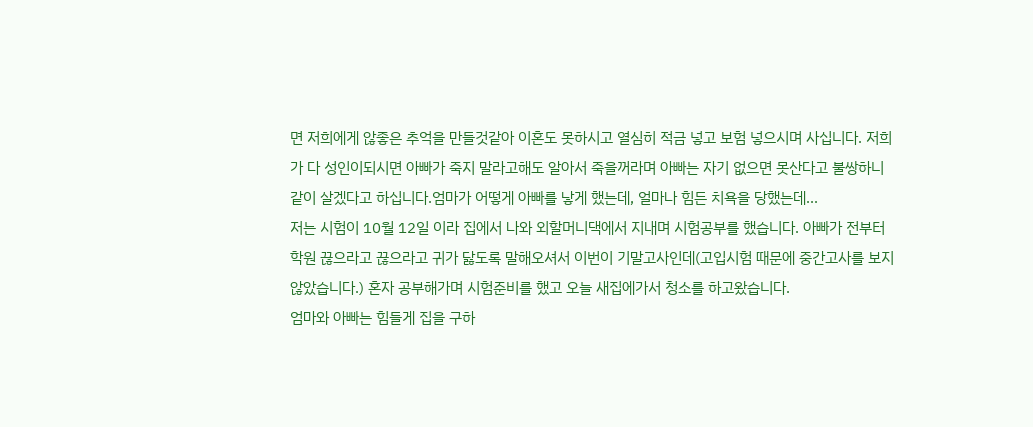면 저희에게 않좋은 추억을 만들것같아 이혼도 못하시고 열심히 적금 넣고 보험 넣으시며 사십니다. 저희가 다 성인이되시면 아빠가 죽지 말라고해도 알아서 죽을꺼라며 아빠는 자기 없으면 못산다고 불쌍하니 같이 살겠다고 하십니다.엄마가 어떻게 아빠를 낳게 했는데, 얼마나 힘든 치욕을 당했는데...
저는 시험이 10월 12일 이라 집에서 나와 외할머니댁에서 지내며 시험공부를 했습니다. 아빠가 전부터 학원 끊으라고 끊으라고 귀가 닳도록 말해오셔서 이번이 기말고사인데(고입시험 때문에 중간고사를 보지 않았습니다.) 혼자 공부해가며 시험준비를 했고 오늘 새집에가서 청소를 하고왔습니다.
엄마와 아빠는 힘들게 집을 구하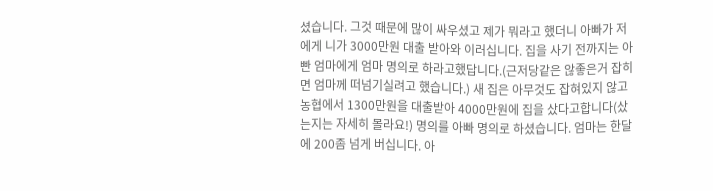셨습니다. 그것 때문에 많이 싸우셨고 제가 뭐라고 했더니 아빠가 저에게 니가 3000만원 대출 받아와 이러십니다. 집을 사기 전까지는 아빤 엄마에게 엄마 명의로 하라고했답니다.(근저당같은 않좋은거 잡히면 엄마께 떠넘기실려고 했습니다.) 새 집은 아무것도 잡혀있지 않고 농협에서 1300만원을 대출받아 4000만원에 집을 샀다고합니다(샀는지는 자세히 몰라요!) 명의를 아빠 명의로 하셨습니다. 엄마는 한달에 200좀 넘게 버십니다. 아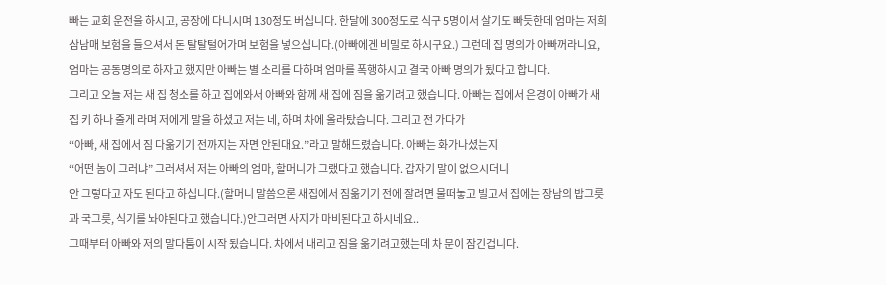빠는 교회 운전을 하시고, 공장에 다니시며 130정도 버십니다. 한달에 300정도로 식구 5명이서 살기도 빠듯한데 엄마는 저희 삼남매 보험을 들으셔서 돈 탈탈털어가며 보험을 넣으십니다.(아빠에겐 비밀로 하시구요.) 그런데 집 명의가 아빠꺼라니요, 엄마는 공동명의로 하자고 했지만 아빠는 별 소리를 다하며 엄마를 폭행하시고 결국 아빠 명의가 됬다고 합니다.
그리고 오늘 저는 새 집 청소를 하고 집에와서 아빠와 함께 새 집에 짐을 옮기려고 했습니다. 아빠는 집에서 은경이 아빠가 새집 키 하나 줄게 라며 저에게 말을 하셨고 저는 네, 하며 차에 올라탔습니다. 그리고 전 가다가
“아빠, 새 집에서 짐 다옮기기 전까지는 자면 안된대요.”라고 말해드렸습니다. 아빠는 화가나셨는지
“어떤 놈이 그러냐” 그러셔서 저는 아빠의 엄마, 할머니가 그랬다고 했습니다. 갑자기 말이 없으시더니
안 그렇다고 자도 된다고 하십니다.(할머니 말씀으론 새집에서 짐옮기기 전에 잘려면 물떠놓고 빌고서 집에는 장남의 밥그릇과 국그릇, 식기를 놔야된다고 했습니다.)안그러면 사지가 마비된다고 하시네요..
그때부터 아빠와 저의 말다툼이 시작 됬습니다. 차에서 내리고 짐을 옮기려고했는데 차 문이 잠긴겁니다.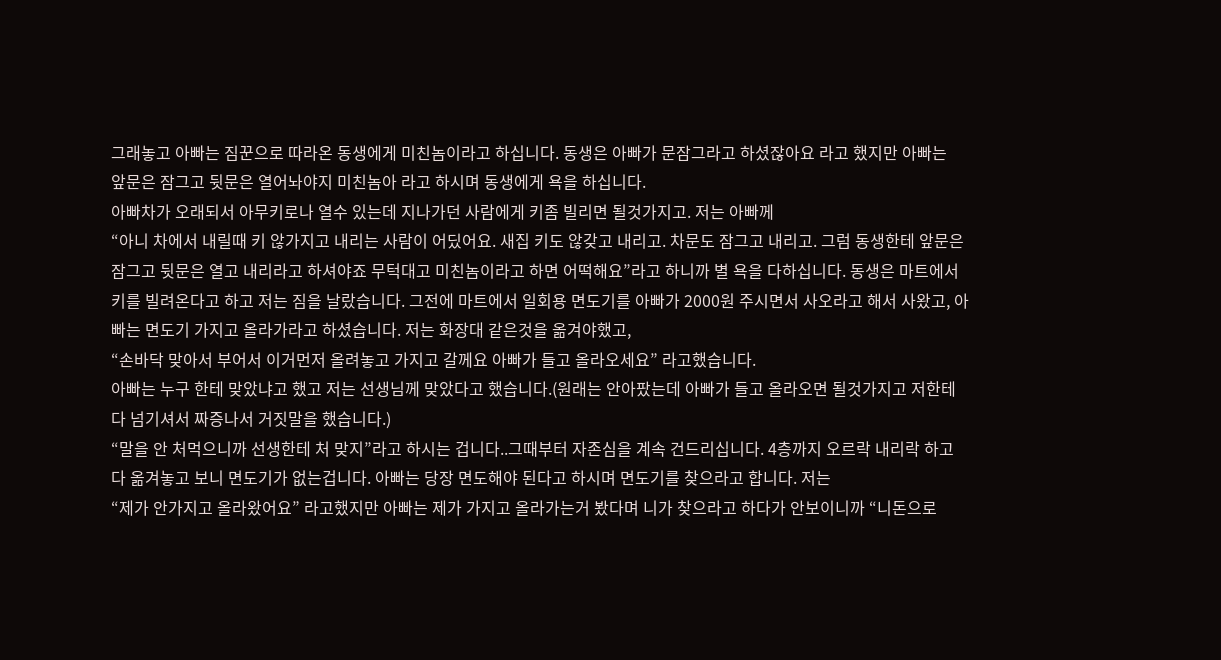그래놓고 아빠는 짐꾼으로 따라온 동생에게 미친놈이라고 하십니다. 동생은 아빠가 문잠그라고 하셨잖아요 라고 했지만 아빠는
앞문은 잠그고 뒷문은 열어놔야지 미친놈아 라고 하시며 동생에게 욕을 하십니다.
아빠차가 오래되서 아무키로나 열수 있는데 지나가던 사람에게 키좀 빌리면 될것가지고. 저는 아빠께
“아니 차에서 내릴때 키 않가지고 내리는 사람이 어딨어요. 새집 키도 않갖고 내리고. 차문도 잠그고 내리고. 그럼 동생한테 앞문은 잠그고 뒷문은 열고 내리라고 하셔야죠 무턱대고 미친놈이라고 하면 어떡해요”라고 하니까 별 욕을 다하십니다. 동생은 마트에서 키를 빌려온다고 하고 저는 짐을 날랐습니다. 그전에 마트에서 일회용 면도기를 아빠가 2000원 주시면서 사오라고 해서 사왔고, 아빠는 면도기 가지고 올라가라고 하셨습니다. 저는 화장대 같은것을 옮겨야했고,
“손바닥 맞아서 부어서 이거먼저 올려놓고 가지고 갈께요 아빠가 들고 올라오세요” 라고했습니다.
아빠는 누구 한테 맞았냐고 했고 저는 선생님께 맞았다고 했습니다.(원래는 안아팠는데 아빠가 들고 올라오면 될것가지고 저한테 다 넘기셔서 짜증나서 거짓말을 했습니다.)
“말을 안 처먹으니까 선생한테 처 맞지”라고 하시는 겁니다..그때부터 자존심을 계속 건드리십니다. 4층까지 오르락 내리락 하고 다 옮겨놓고 보니 면도기가 없는겁니다. 아빠는 당장 면도해야 된다고 하시며 면도기를 찾으라고 합니다. 저는
“제가 안가지고 올라왔어요” 라고했지만 아빠는 제가 가지고 올라가는거 봤다며 니가 찾으라고 하다가 안보이니까 “니돈으로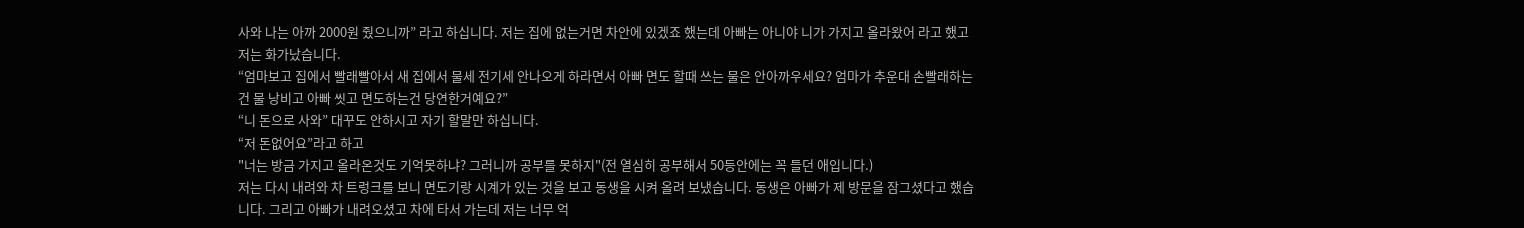사와 나는 아까 2000원 줬으니까” 라고 하십니다. 저는 집에 없는거면 차안에 있겠죠 했는데 아빠는 아니야 니가 가지고 올라왔어 라고 했고 저는 화가났습니다.
“엄마보고 집에서 빨래빨아서 새 집에서 물세 전기세 안나오게 하라면서 아빠 면도 할때 쓰는 물은 안아까우세요? 엄마가 추운대 손빨래하는건 물 낭비고 아빠 씻고 면도하는건 당연한거예요?”
“니 돈으로 사와” 대꾸도 안하시고 자기 할말만 하십니다.
“저 돈없어요”라고 하고
"너는 방금 가지고 올라온것도 기억못하냐? 그러니까 공부를 못하지"(전 열심히 공부해서 50등안에는 꼭 들던 애입니다.)
저는 다시 내려와 차 트렁크를 보니 면도기랑 시계가 있는 것을 보고 동생을 시켜 올려 보냈습니다. 동생은 아빠가 제 방문을 잠그셨다고 했습니다. 그리고 아빠가 내려오셨고 차에 타서 가는데 저는 너무 억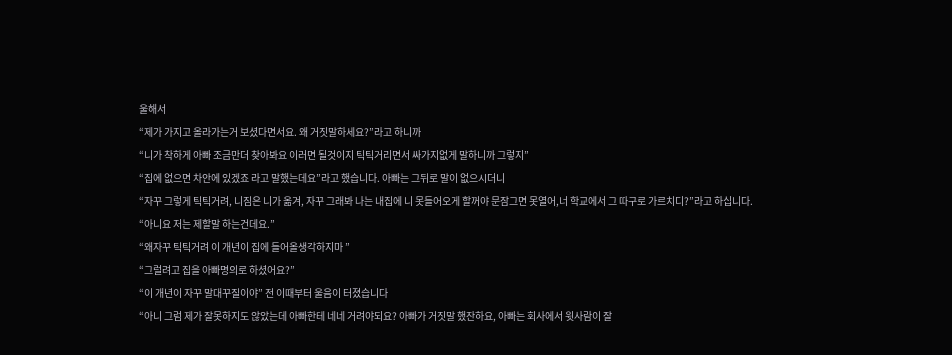울해서
“제가 가지고 올라가는거 보셨다면서요. 왜 거짓말하세요?”라고 하니까
“니가 착하게 아빠 조금만더 찾아봐요 이러면 될것이지 틱틱거리면서 싸가지없게 말하니까 그렇지”
“집에 없으면 차안에 있겠죠 라고 말했는데요”라고 했습니다. 아빠는 그뒤로 말이 없으시더니
“자꾸 그렇게 틱틱거려, 니짐은 니가 옮겨, 자꾸 그래봐 나는 내집에 니 못들어오게 할꺼야 문잠그면 못열어,너 학교에서 그 따구로 가르치디?”라고 하십니다.
“아니요 저는 제할말 하는건데요.”
“왜자꾸 틱틱거려 이 개년이 집에 들어올생각하지마 ”
“그럴려고 집을 아빠명의로 하셨어요?”
“이 개년이 자꾸 말대꾸질이야” 전 이때부터 울음이 터졌습니다
“아니 그럼 제가 잘못하지도 않았는데 아빠한테 네네 거려야되요? 아빠가 거짓말 했잔하요, 아빠는 회사에서 윗사람이 잘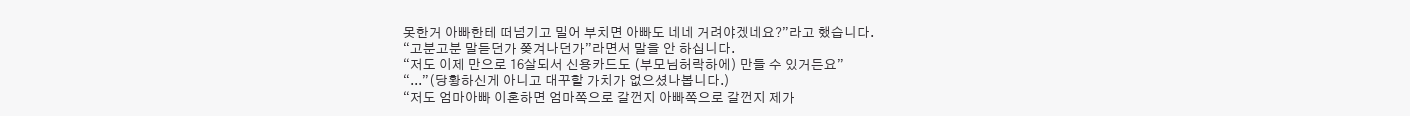못한거 아빠한테 떠넘기고 밀어 부치면 아빠도 네네 거려야겠네요?”라고 했습니다.
“고분고분 말듣던가 쫒겨나던가”라면서 말을 안 하십니다.
“저도 이제 만으로 16살되서 신용카드도 (부모님허락하에) 만들 수 있거든요”
“...”(당황하신게 아니고 대꾸할 가치가 없으셨나봅니다.)
“저도 엄마아빠 이혼하면 엄마쪽으로 갈껀지 아빠쪽으로 갈껀지 제가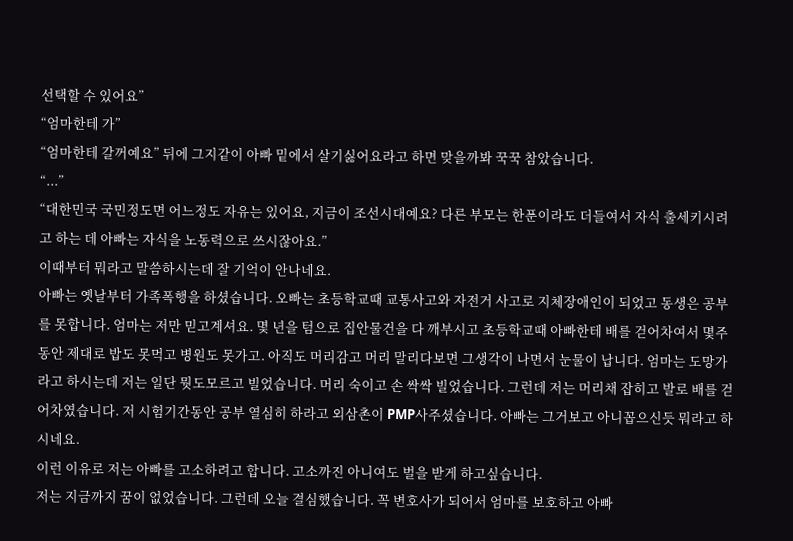선택할 수 있어요”
“엄마한테 가”
“엄마한테 갈꺼예요” 뒤에 그지같이 아빠 밑에서 살기싫어요라고 하면 맞을까봐 꾹꾹 참았습니다.
“...”
“대한민국 국민정도면 어느정도 자유는 있어요, 지금이 조선시대예요? 다른 부모는 한푼이라도 더들여서 자식 출세키시려고 하는 데 아빠는 자식을 노동력으로 쓰시잖아요.”
이때부터 뭐라고 말씀하시는데 잘 기억이 안나네요.
아빠는 옛날부터 가족폭행을 하셨습니다. 오빠는 초등학교때 교통사고와 자전거 사고로 지체장애인이 되었고 동생은 공부를 못합니다. 엄마는 저만 믿고계셔요. 몇 년을 텀으로 집안물건을 다 깨부시고 초등학교때 아빠한테 배를 걷어차여서 몇주동안 제대로 밥도 못먹고 병원도 못가고. 아직도 머리감고 머리 말리다보면 그생각이 나면서 눈물이 납니다. 엄마는 도망가라고 하시는데 저는 일단 뭣도모르고 빌었습니다. 머리 숙이고 손 싹싹 빌었습니다. 그런데 저는 머리채 잡히고 발로 배를 걷어차였습니다. 저 시험기간동안 공부 열심히 하라고 외삼촌이 PMP사주셨습니다. 아빠는 그거보고 아니꼽으신듯 뭐라고 하시네요.
이런 이유로 저는 아빠를 고소하려고 합니다. 고소까진 아니여도 벌을 받게 하고싶습니다.
저는 지금까지 꿈이 없었습니다. 그런데 오늘 결심했습니다. 꼭 변호사가 되어서 엄마를 보호하고 아빠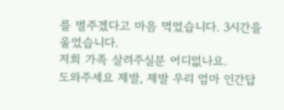를 벌주겠다고 마음 먹었습니다. 3시간을 울었습니다.
저희 가족 살려주실분 어디없나요.
도와주세요 제발, 제발 우리 엄마 인간답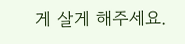게 살게 해주세요.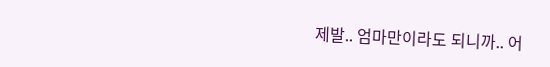제발.. 엄마만이라도 되니까.. 어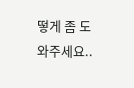떻게 좀 도와주세요..